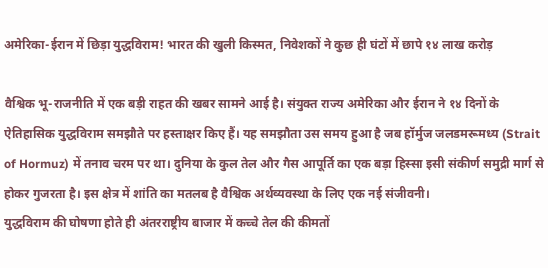अमेरिका-ईरान में छिड़ा युद्धविराम! भारत की खुली किस्मत, निवेशकों ने कुछ ही घंटों में छापे १४ लाख करोड़

वैश्विक भू-राजनीति में एक बड़ी राहत की खबर सामने आई है। संयुक्त राज्य अमेरिका और ईरान ने १४ दिनों के ऐतिहासिक युद्धविराम समझौते पर हस्ताक्षर किए हैं। यह समझौता उस समय हुआ है जब हॉर्मुज जलडमरूमध्य (Strait of Hormuz) में तनाव चरम पर था। दुनिया के कुल तेल और गैस आपूर्ति का एक बड़ा हिस्सा इसी संकीर्ण समुद्री मार्ग से होकर गुजरता है। इस क्षेत्र में शांति का मतलब है वैश्विक अर्थव्यवस्था के लिए एक नई संजीवनी।
युद्धविराम की घोषणा होते ही अंतरराष्ट्रीय बाजार में कच्चे तेल की कीमतों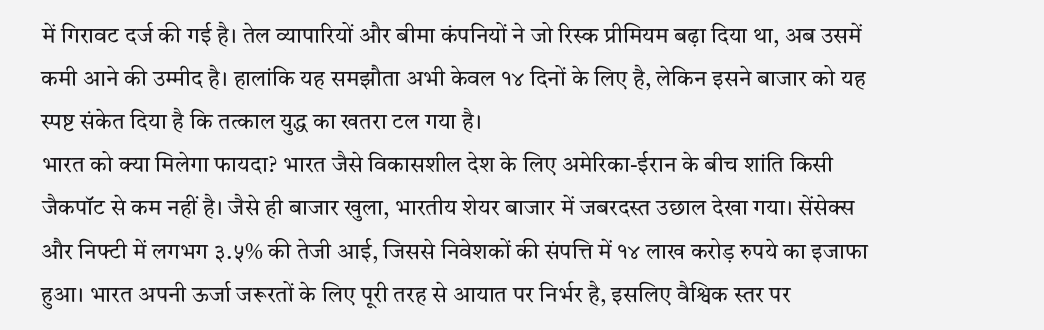में गिरावट दर्ज की गई है। तेल व्यापारियों और बीमा कंपनियों ने जो रिस्क प्रीमियम बढ़ा दिया था, अब उसमें कमी आने की उम्मीद है। हालांकि यह समझौता अभी केवल १४ दिनों के लिए है, लेकिन इसने बाजार को यह स्पष्ट संकेत दिया है कि तत्काल युद्ध का खतरा टल गया है।
भारत को क्या मिलेगा फायदा? भारत जैसे विकासशील देश के लिए अमेरिका-ईरान के बीच शांति किसी जैकपॉट से कम नहीं है। जैसे ही बाजार खुला, भारतीय शेयर बाजार में जबरदस्त उछाल देखा गया। सेंसेक्स और निफ्टी में लगभग ३.५% की तेजी आई, जिससे निवेशकों की संपत्ति में १४ लाख करोड़ रुपये का इजाफा हुआ। भारत अपनी ऊर्जा जरूरतों के लिए पूरी तरह से आयात पर निर्भर है, इसलिए वैश्विक स्तर पर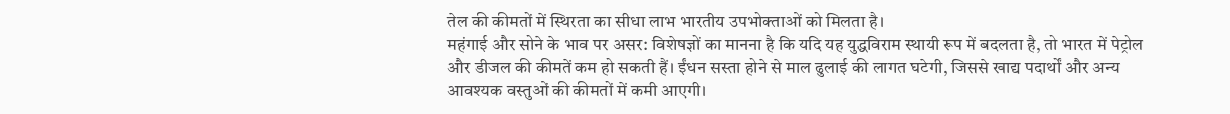तेल की कीमतों में स्थिरता का सीधा लाभ भारतीय उपभोक्ताओं को मिलता है।
महंगाई और सोने के भाव पर असर: विशेषज्ञों का मानना है कि यदि यह युद्धविराम स्थायी रूप में बदलता है, तो भारत में पेट्रोल और डीजल की कीमतें कम हो सकती हैं। ईंधन सस्ता होने से माल ढुलाई की लागत घटेगी, जिससे खाद्य पदार्थों और अन्य आवश्यक वस्तुओं की कीमतों में कमी आएगी।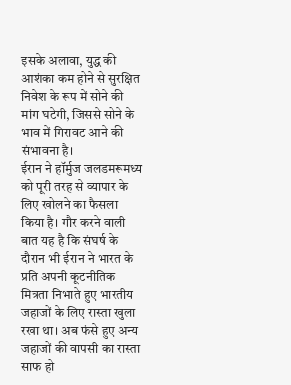इसके अलावा, युद्ध की आशंका कम होने से सुरक्षित निवेश के रूप में सोने की मांग घटेगी, जिससे सोने के भाव में गिरावट आने की संभावना है।
ईरान ने हॉर्मुज जलडमरूमध्य को पूरी तरह से व्यापार के लिए खोलने का फैसला किया है। गौर करने वाली बात यह है कि संघर्ष के दौरान भी ईरान ने भारत के प्रति अपनी कूटनीतिक मित्रता निभाते हुए भारतीय जहाजों के लिए रास्ता खुला रखा था। अब फंसे हुए अन्य जहाजों की वापसी का रास्ता साफ हो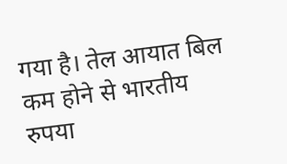गया है। तेल आयात बिल कम होने से भारतीय रुपया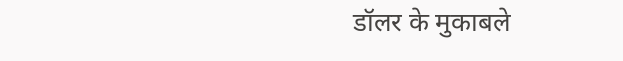डॉलर के मुकाबले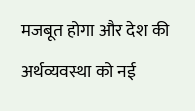मजबूत होगा और देश की अर्थव्यवस्था को नई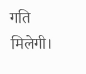गति मिलेगी।